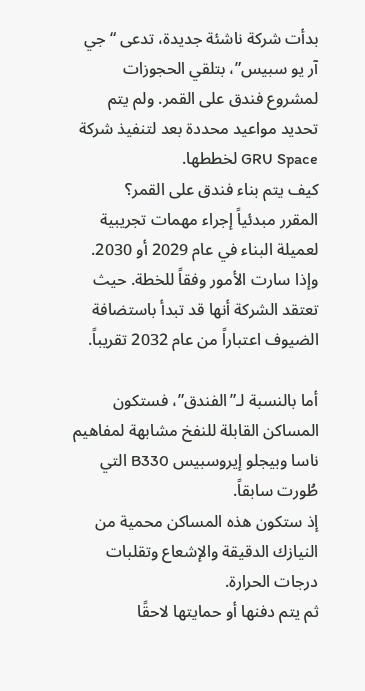بدأت شركة ناشئة جديدة، تدعى “جي آر يو سبيس”، بتلقي الحجوزات لمشروع فندق على القمر. ولم يتم تحديد مواعيد محددة بعد لتنفيذ شركة GRU Space لخططها.
كيف يتم بناء فندق على القمر؟
المقرر مبدئياً إجراء مهمات تجريبية لعميلة البناء في عام 2029 أو 2030. وإذا سارت الأمور وفقاً للخطة. حيث تعتقد الشركة أنها قد تبدأ باستضافة الضيوف اعتباراً من عام 2032 تقريباً.

أما بالنسبة لـ”الفندق”، فستكون المساكن القابلة للنفخ مشابهة لمفاهيم ناسا وبيجلو إيروسبيس B330 التي طُورت سابقاً.
إذ ستكون هذه المساكن محمية من النيازك الدقيقة والإشعاع وتقلبات درجات الحرارة.
ثم يتم دفنها أو حمايتها لاحقًا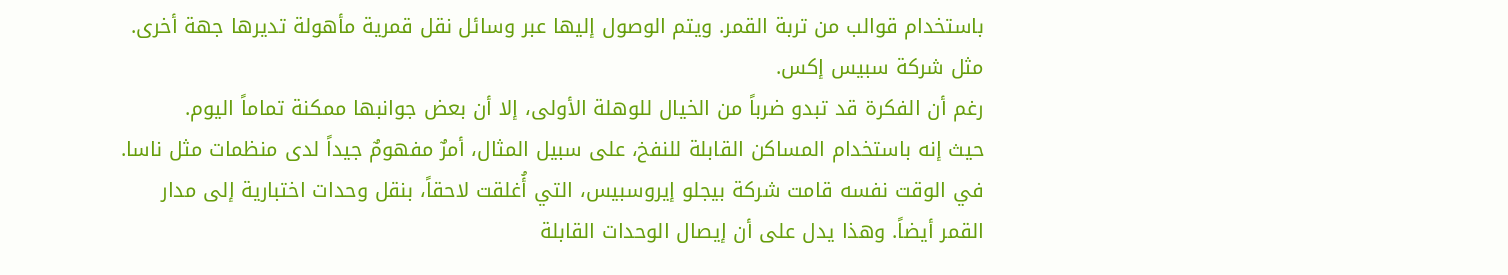باستخدام قوالب من تربة القمر. ويتم الوصول إليها عبر وسائل نقل قمرية مأهولة تديرها جهة أخرى. مثل شركة سبيس إكس.
رغم أن الفكرة قد تبدو ضرباً من الخيال للوهلة الأولى، إلا أن بعض جوانبها ممكنة تماماً اليوم.
حيث إنه باستخدام المساكن القابلة للنفخ، على سبيل المثال، أمرٌ مفهومٌ جيداً لدى منظمات مثل ناسا.
في الوقت نفسه قامت شركة بيجلو إيروسبيس، التي أُغلقت لاحقاً، بنقل وحدات اختبارية إلى مدار القمر أيضاً. وهذا يدل على أن إيصال الوحدات القابلة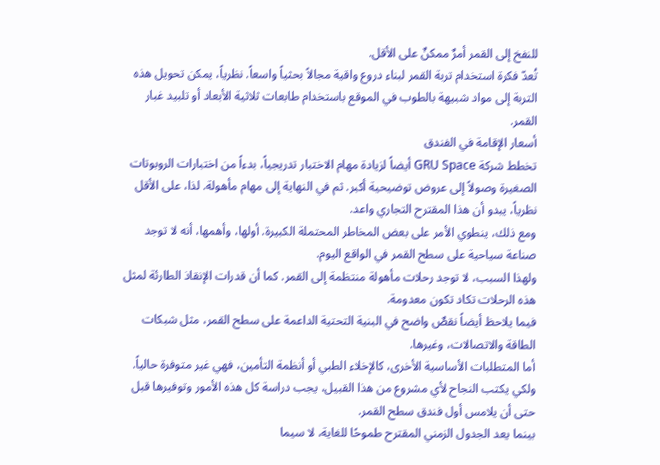للنفخ إلى القمر أمرٌ ممكنٌ على الأقل.
تُعدّ فكرة استخدام تربة القمر لبناء دروع واقية مجالاً بحثياً واسعاً. نظرياً، يمكن تحويل هذه التربة إلى مواد شبيهة بالطوب في الموقع باستخدام طابعات ثلاثية الأبعاد أو تلبيد غبار القمر.
أسعار الإقامة في الفندق
تخطط شركة GRU Space أيضاً لزيادة مهام الاختبار تدريجياً، بدءاً من اختبارات الروبوتات الصغيرة وصولاً إلى عروض توضيحية أكبر. ثم في النهاية إلى مهام مأهولة. لذا، على الأقل نظرياً، يبدو أن هذا المقترح التجاري واعد.
ومع ذلك، ينطوي الأمر على بعض المخاطر المحتملة الكبيرة. أولها، وأهمها، أنه لا توجد صناعة سياحية على سطح القمر في الواقع اليوم.
ولهذا السبب، لا توجد رحلات مأهولة منتظمة إلى القمر. كما أن قدرات الإنقاذ الطارئة لمثل هذه الرحلات تكاد تكون معدومة.
فيما يلاحظ أيضاً نقصٌ واضح في البنية التحتية الداعمة على سطح القمر، مثل شبكات الطاقة والاتصالات، وغيرها.
أما المتطلبات الأساسية الأخرى، كالإخلاء الطبي أو أنظمة التأمين، فهي غير متوفرة حالياً.
ولكي يكتب النجاح لأي مشروع من هذا القبيل، يجب دراسة كل هذه الأمور وتوفيرها قبل حتى أن يلامس أول فندق سطح القمر.
بينما يعد الجدول الزمني المقترح طموحًا للغاية، لا سيما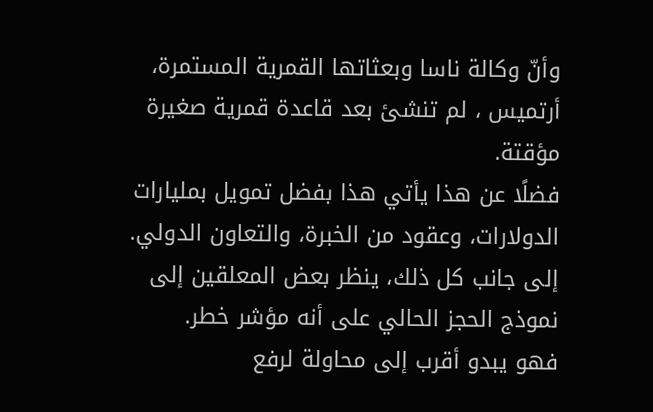وأنّ وكالة ناسا وبعثاتها القمرية المستمرة، أرتميس ، لم تنشئ بعد قاعدة قمرية صغيرة مؤقتة.
فضلًا عن هذا يأتي هذا بفضل تمويل بمليارات الدولارات، وعقود من الخبرة، والتعاون الدولي.
إلى جانب كل ذلك، ينظر بعض المعلقين إلى نموذج الحجز الحالي على أنه مؤشر خطر.
فهو يبدو أقرب إلى محاولة لرفع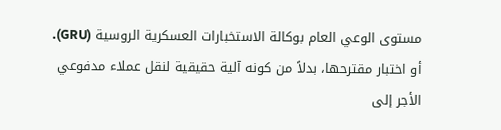مستوى الوعي العام بوكالة الاستخبارات العسكرية الروسية (GRU). أو اختبار مقترحها، بدلاً من كونه آلية حقيقية لنقل عملاء مدفوعي الأجر إلى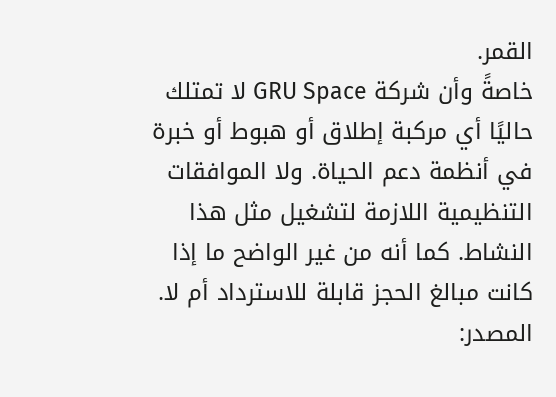القمر.
خاصةً وأن شركة GRU Space لا تمتلك حاليًا أي مركبة إطلاق أو هبوط أو خبرة في أنظمة دعم الحياة. ولا الموافقات التنظيمية اللازمة لتشغيل مثل هذا النشاط. كما أنه من غير الواضح ما إذا كانت مبالغ الحجز قابلة للاسترداد أم لا.
المصدر: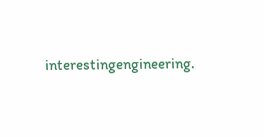interestingengineering.